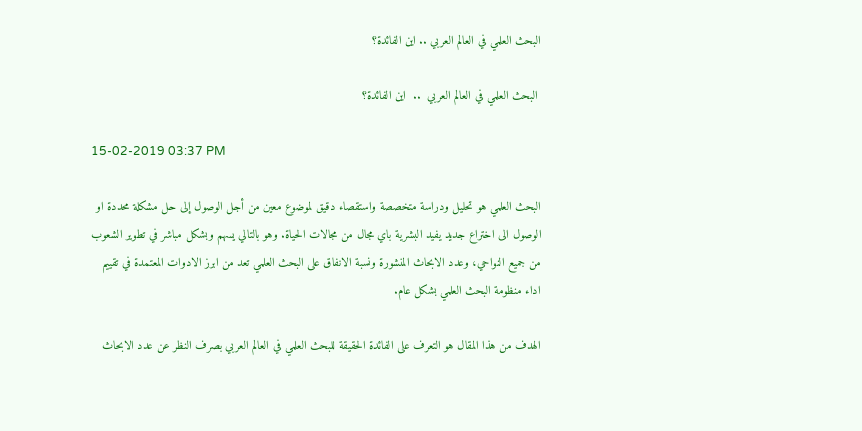البحث العلمي في العالم العربي .. اين الفائدة؟

 البحث العلمي في العالم العربي  ..  اين الفائدة؟

15-02-2019 03:37 PM

البحث العلمي هو تحليل ودراسة متخصصة واستقصاء دقيق لموضوع معين من أجل الوصول إلى حل مشكلة محددة او الوصول الى اختراع جديد يفيد البشرية باي مجال من مجالات الحياة. وهو بالتالي يسهم وبشكل مباشر في تطوير الشعوب من جميع النواحي، وعدد الابحاث المنشورة ونسبة الانفاق على البحث العلمي تعد من ابرز الادوات المعتمدة في تقييم اداء منظومة البحث العلمي بشكل عام.

الهدف من هذا المقال هو التعرف على الفائدة الحقيقة للبحث العلمي في العالم العربي بصرف النظر عن عدد الابحاث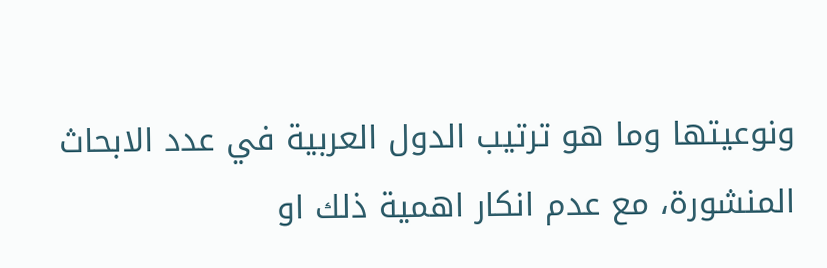ونوعيتها وما هو ترتيب الدول العربية في عدد الابحاث المنشورة، مع عدم انكار اهمية ذلك او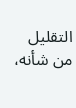التقليل من شأنه،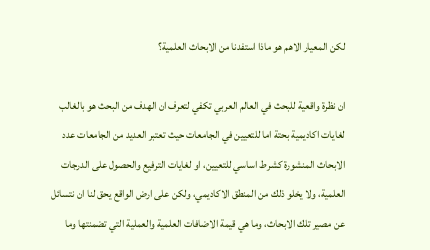لكن المعيار الاهم هو ماذا استفدنا من الابحاث العلمية؟

ان نظرة واقعية للبحث في العالم العربي تكفي لتعرف ان الهدف من البحث هو بالغالب لغايات اكاديمية بحتة اما للتعيين في الجامعات حيث تعتبر العديد من الجامعات عدد الابحاث المنشورة كشرط اساسي للتعيين، او لغايات الترفيع والحصول على الدرجات العلمية، ولا يخلو ذلك من المنطق الاكاديمي، ولكن على ارض الواقع يحق لنا ان نتسائل عن مصير تلك الابحاث، وما هي قيمة الاضافات العلمية والعملية التي تضمنتها وما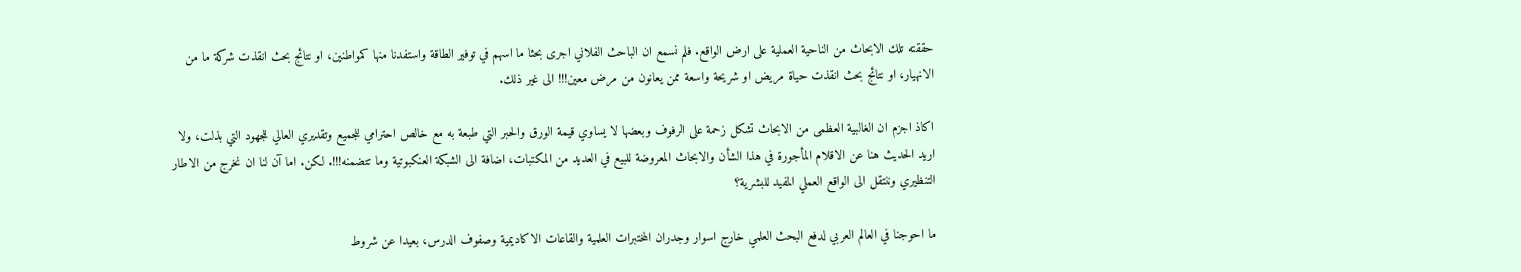حققته تلك الابحاث من الناحية العملية على ارض الواقع. فلم نسمع ان الباحث الفلاني اجرى بحثا ما اسهم في توفير الطاقة واستفدنا منها كمواطنين، او نتائج بحث انقذت شركة ما من الانهيار، او نتائج بحث انقذت حياة مريض او شريحة واسعة ممن يعانون من مرض معين!!! الى غير ذلك.

اكاذ اجزم ان الغالبية العظمى من الابحاث تشكل زحمة على الرفوف وبعضها لا يساوي قيمة الورق والحبر التي طبعة به مع خالص احترامي للجميع وتقديري العالي للجهود التي بذلت، ولا اريد الحديث هنا عن الاقلام المأجورة في هذا الشأن والابحاث المعروضة للبيع في العديد من المكتبات، اضافة الى الشبكة العنكبوتية وما تتضمنه!!!. لكن. اما آن لنا ان نخرج من الاطار التنظيري وننتقل الى الواقع العملي المفيد للبشرية؟

ما احوجنا في العالم العربي لدفع البحث العلمي خارج اسوار وجدران المختبرات العلمية والقاعات الاكاديمية وصفوف الدرس، بعيدا عن شروط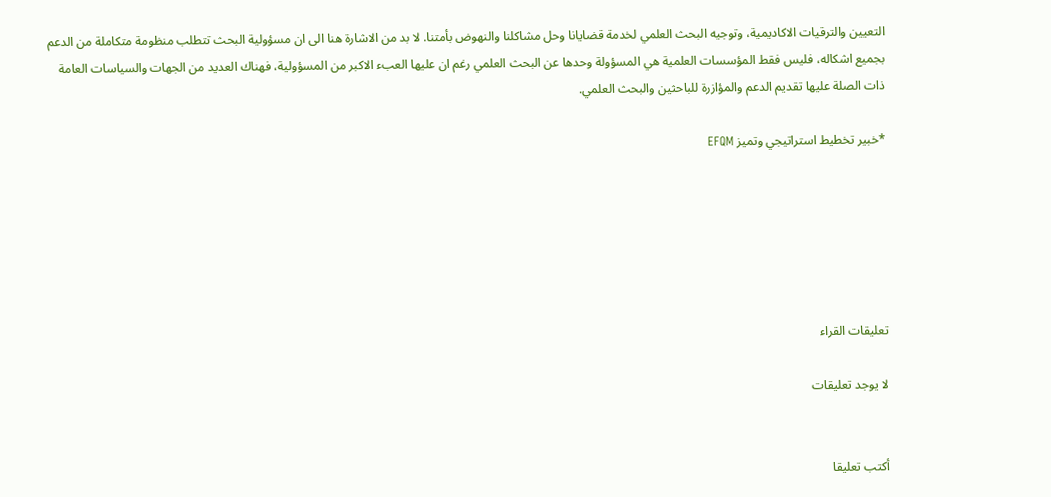التعيين والترقيات الاكاديمية، وتوجيه البحث العلمي لخدمة قضايانا وحل مشاكلنا والنهوض بأمتنا. لا بد من الاشارة هنا الى ان مسؤولية البحث تتطلب منظومة متكاملة من الدعم بجميع اشكاله، فليس فقط المؤسسات العلمية هي المسؤولة وحدها عن البحث العلمي رغم ان عليها العبء الاكبر من المسؤولية، فهناك العديد من الجهات والسياسات العامة ذات الصلة عليها تقديم الدعم والمؤازرة للباحثين والبحث العلمي.

*خبير تخطيط استراتيجي وتميز EFQM






تعليقات القراء

لا يوجد تعليقات


أكتب تعليقا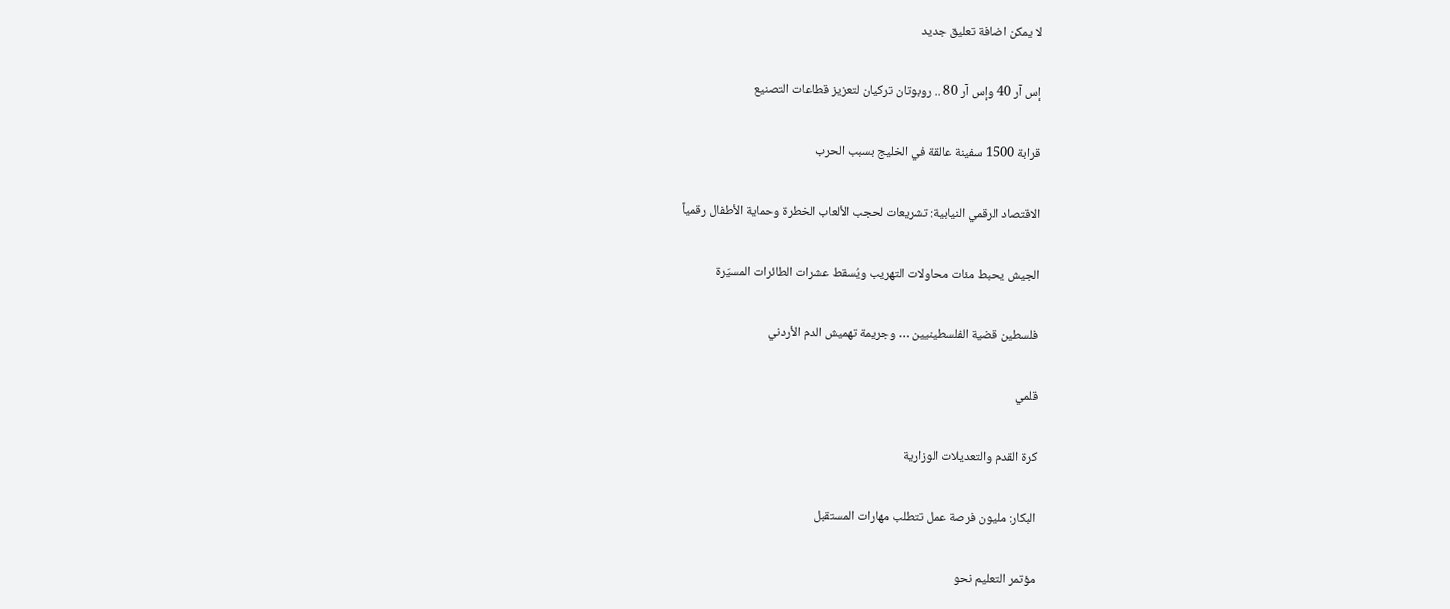لا يمكن اضافة تعليق جديد

إس آر 40 وإس آر 80 .. روبوتان تركيان لتعزيز قطاعات التصنيع

قرابة 1500 سفينة عالقة في الخليج بسبب الحرب

الاقتصاد الرقمي النيابية: تشريعات لحجب الألعاب الخطرة وحماية الأطفال رقمياً

الجيش يحبط مئات محاولات التهريب ويُسقط عشرات الطائرات المسيّرة

فلسطين قضية الفلسطينيين … وجريمة تهميش الدم الأردني

قلمي

كرة القدم والتعديلات الوزارية

البكار: مليون فرصة عمل تتطلب مهارات المستقبل

مؤتمر التعليم نحو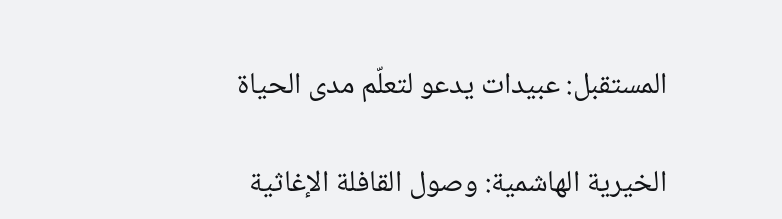المستقبل: عبيدات يدعو لتعلّم مدى الحياة

الخيرية الهاشمية: وصول القافلة الإغاثية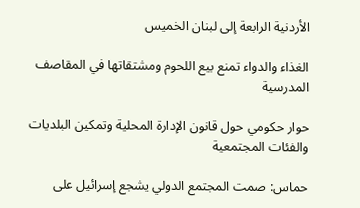الأردنية الرابعة إلى لبنان الخميس

الغذاء والدواء تمنع بيع اللحوم ومشتقاتها في المقاصف المدرسية

حوار حكومي حول قانون الإدارة المحلية وتمكين البلديات والفئات المجتمعية

حماس: صمت المجتمع الدولي يشجع إسرائيل على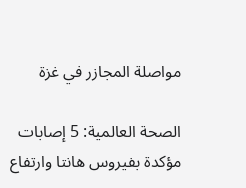مواصلة المجازر في غزة

الصحة العالمية: 5 إصابات مؤكدة بفيروس هانتا وارتفاع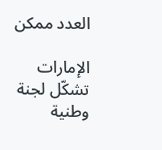العدد ممكن

الإمارات تشكّل لجنة وطنية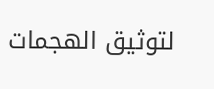لتوثيق الهجمات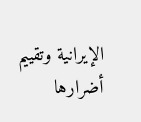الإيرانية وتقييم أضرارها